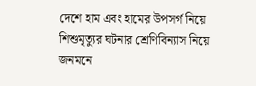দেশে হাম এবং হামের উপসর্গ নিয়ে শিশুমৃত্যুর ঘটনার শ্রেণিবিন্যাস নিয়ে জনমনে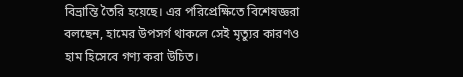বিভ্রান্তি তৈরি হয়েছে। এর পরিপ্রেক্ষিতে বিশেষজ্ঞরা বলছেন, হামের উপসর্গ থাকলে সেই মৃত্যুর কারণও হাম হিসেবে গণ্য করা উচিত।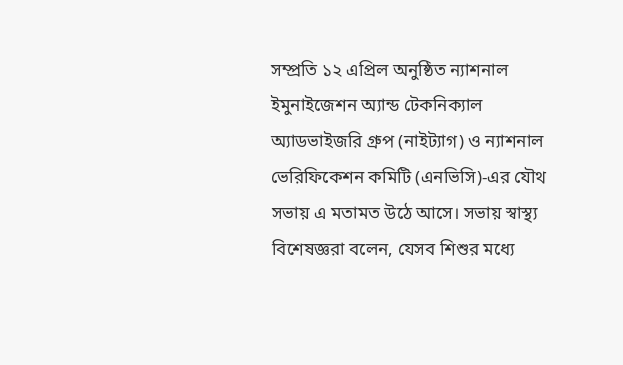সম্প্রতি ১২ এপ্রিল অনুষ্ঠিত ন্যাশনাল ইমুনাইজেশন অ্যান্ড টেকনিক্যাল অ্যাডভাইজরি গ্রুপ (নাইট্যাগ) ও ন্যাশনাল ভেরিফিকেশন কমিটি (এনভিসি)-এর যৌথ সভায় এ মতামত উঠে আসে। সভায় স্বাস্থ্য বিশেষজ্ঞরা বলেন, যেসব শিশুর মধ্যে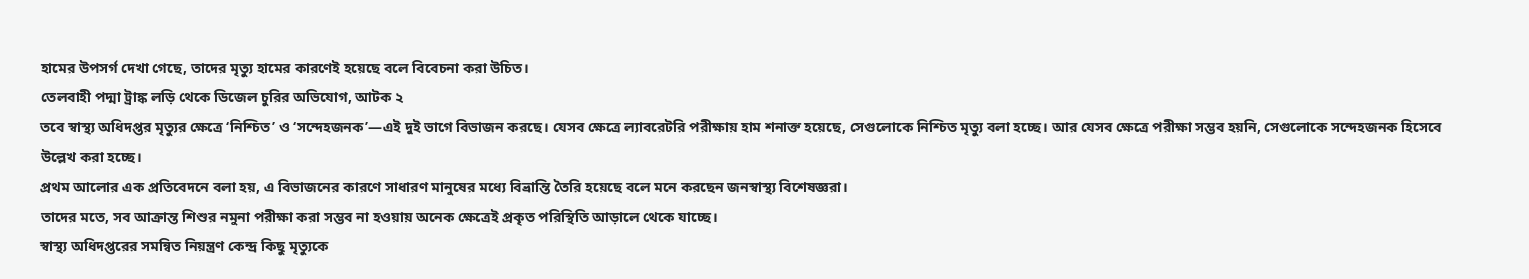হামের উপসর্গ দেখা গেছে, তাদের মৃত্যু হামের কারণেই হয়েছে বলে বিবেচনা করা উচিত।
তেলবাহী পদ্মা ট্রাঙ্ক লড়ি থেকে ডিজেল চুরির অভিযোগ, আটক ২
তবে স্বাস্থ্য অধিদপ্তর মৃত্যুর ক্ষেত্রে ‘নিশ্চিত’ ও ‘সন্দেহজনক’—এই দুই ভাগে বিভাজন করছে। যেসব ক্ষেত্রে ল্যাবরেটরি পরীক্ষায় হাম শনাক্ত হয়েছে, সেগুলোকে নিশ্চিত মৃত্যু বলা হচ্ছে। আর যেসব ক্ষেত্রে পরীক্ষা সম্ভব হয়নি, সেগুলোকে সন্দেহজনক হিসেবে উল্লেখ করা হচ্ছে।
প্রথম আলোর এক প্রতিবেদনে বলা হয়, এ বিভাজনের কারণে সাধারণ মানুষের মধ্যে বিভ্রান্তি তৈরি হয়েছে বলে মনে করছেন জনস্বাস্থ্য বিশেষজ্ঞরা।
তাদের মতে, সব আক্রান্ত শিশুর নমুনা পরীক্ষা করা সম্ভব না হওয়ায় অনেক ক্ষেত্রেই প্রকৃত পরিস্থিতি আড়ালে থেকে যাচ্ছে।
স্বাস্থ্য অধিদপ্তরের সমন্বিত নিয়ন্ত্রণ কেন্দ্র কিছু মৃত্যুকে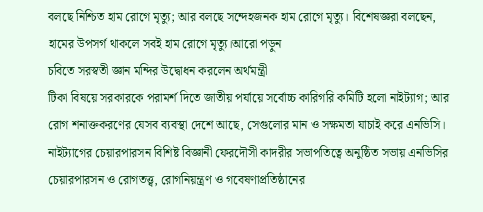বলছে নিশ্চিত হাম রোগে মৃত্যু; আর বলছে সন্দেহজনক হাম রোগে মৃত্যু। বিশেষজ্ঞরা বলছেন, হামের উপসর্গ থাকলে সবই হাম রোগে মৃত্যু।আরো পড়ুন
চবিতে সরস্বতী জ্ঞান মন্দির উদ্বোধন করলেন অর্থমন্ত্রী
টিকা বিষয়ে সরকারকে পরামর্শ দিতে জাতীয় পর্যায়ে সর্বোচ্চ কারিগরি কমিটি হলো নাইট্যাগ; আর রোগ শনাক্তকরণের যেসব ব্যবস্থা দেশে আছে, সেগুলোর মান ও সক্ষমতা যাচাই করে এনভিসি।
নাইট্যাগের চেয়ারপারসন বিশিষ্ট বিজ্ঞানী ফেরদৌসী কাদরীর সভাপতিত্বে অনুষ্ঠিত সভায় এনভিসির চেয়ারপারসন ও রোগতত্ত্ব, রোগনিয়ন্ত্রণ ও গবেষণাপ্রতিষ্ঠানের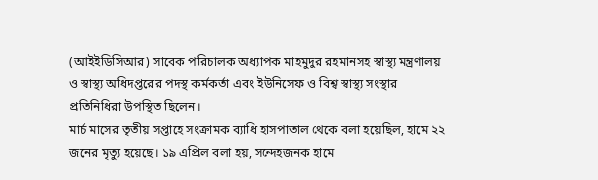(আইইডিসিআর) সাবেক পরিচালক অধ্যাপক মাহমুদুর রহমানসহ স্বাস্থ্য মন্ত্রণালয় ও স্বাস্থ্য অধিদপ্তরের পদস্থ কর্মকর্তা এবং ইউনিসেফ ও বিশ্ব স্বাস্থ্য সংস্থার প্রতিনিধিরা উপস্থিত ছিলেন।
মার্চ মাসের তৃতীয় সপ্তাহে সংক্রামক ব্যাধি হাসপাতাল থেকে বলা হয়েছিল, হামে ২২ জনের মৃত্যু হয়েছে। ১৯ এপ্রিল বলা হয়, সন্দেহজনক হামে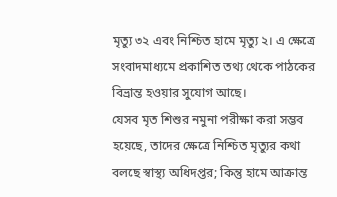মৃত্যু ৩২ এবং নিশ্চিত হামে মৃত্যু ২। এ ক্ষেত্রে সংবাদমাধ্যমে প্রকাশিত তথ্য থেকে পাঠকের বিভ্রান্ত হওয়ার সুযোগ আছে।
যেসব মৃত শিশুর নমুনা পরীক্ষা করা সম্ভব হয়েছে, তাদের ক্ষেত্রে নিশ্চিত মৃত্যুর কথা বলছে স্বাস্থ্য অধিদপ্তর; কিন্তু হামে আক্রান্ত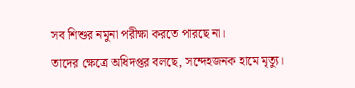সব শিশুর নমুনা পরীক্ষা করতে পারছে না।
তাদের ক্ষেত্রে অধিদপ্তর বলছে, সন্দেহজনক হামে মৃত্যু।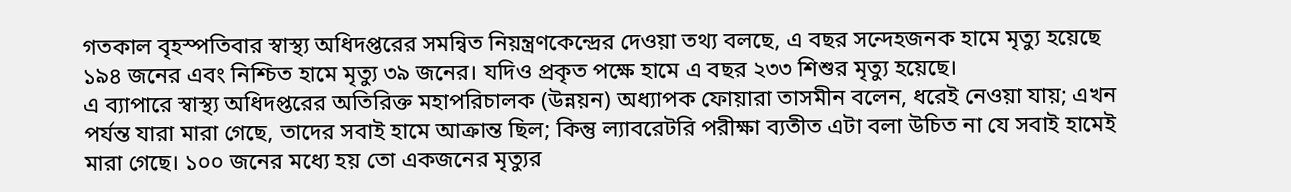গতকাল বৃহস্পতিবার স্বাস্থ্য অধিদপ্তরের সমন্বিত নিয়ন্ত্রণকেন্দ্রের দেওয়া তথ্য বলছে, এ বছর সন্দেহজনক হামে মৃত্যু হয়েছে ১৯৪ জনের এবং নিশ্চিত হামে মৃত্যু ৩৯ জনের। যদিও প্রকৃত পক্ষে হামে এ বছর ২৩৩ শিশুর মৃত্যু হয়েছে।
এ ব্যাপারে স্বাস্থ্য অধিদপ্তরের অতিরিক্ত মহাপরিচালক (উন্নয়ন) অধ্যাপক ফোয়ারা তাসমীন বলেন, ধরেই নেওয়া যায়; এখন পর্যন্ত যারা মারা গেছে, তাদের সবাই হামে আক্রান্ত ছিল; কিন্তু ল্যাবরেটরি পরীক্ষা ব্যতীত এটা বলা উচিত না যে সবাই হামেই মারা গেছে। ১০০ জনের মধ্যে হয় তো একজনের মৃত্যুর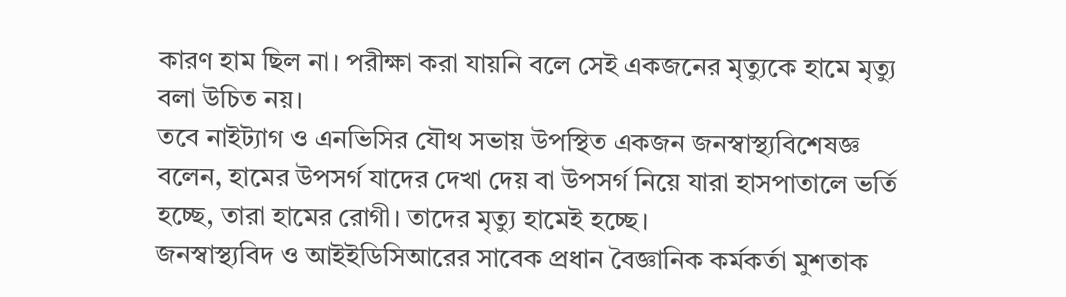কারণ হাম ছিল না। পরীক্ষা করা যায়নি বলে সেই একজনের মৃত্যুকে হামে মৃত্যু বলা উচিত নয়।
তবে নাইট্যাগ ও এনভিসির যৌথ সভায় উপস্থিত একজন জনস্বাস্থ্যবিশেষজ্ঞ বলেন, হামের উপসর্গ যাদের দেখা দেয় বা উপসর্গ নিয়ে যারা হাসপাতালে ভর্তি হচ্ছে, তারা হামের রোগী। তাদের মৃত্যু হামেই হচ্ছে।
জনস্বাস্থ্যবিদ ও আইইডিসিআরের সাবেক প্রধান বৈজ্ঞানিক কর্মকর্তা মুশতাক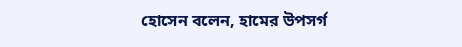হোসেন বলেন, হামের উপসর্গ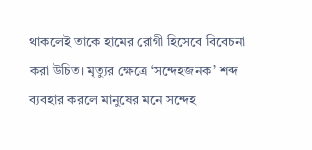থাকলেই তাকে হামের রোগী হিসেবে বিবেচনা করা উচিত। মৃত্যুর ক্ষেত্রে ‘সন্দেহজনক’ শব্দ ব্যবহার করলে মানুষের মনে সন্দেহ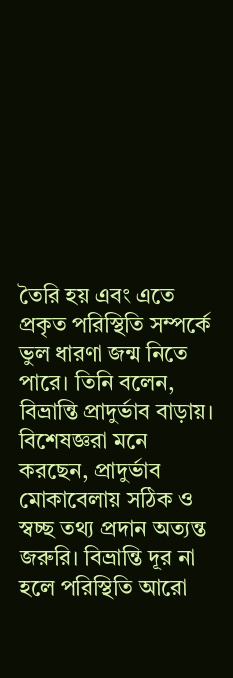তৈরি হয় এবং এতে প্রকৃত পরিস্থিতি সম্পর্কে ভুল ধারণা জন্ম নিতে পারে। তিনি বলেন, বিভ্রান্তি প্রাদুর্ভাব বাড়ায়।
বিশেষজ্ঞরা মনে করছেন, প্রাদুর্ভাব মোকাবেলায় সঠিক ও স্বচ্ছ তথ্য প্রদান অত্যন্ত জরুরি। বিভ্রান্তি দূর না হলে পরিস্থিতি আরো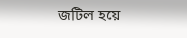জটিল হয়ে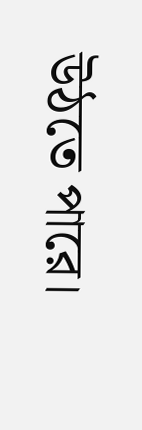উঠতে পারে।